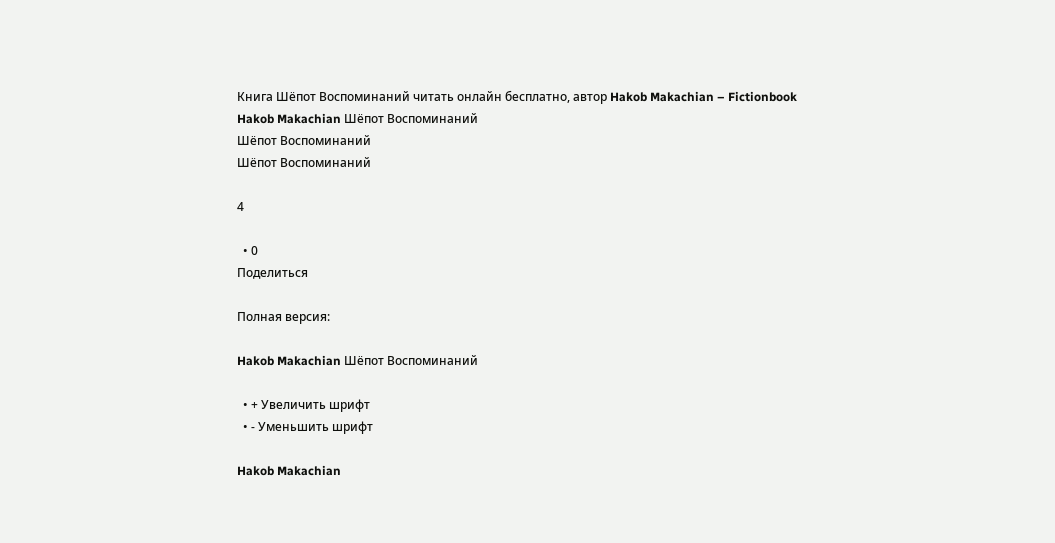Книга Шёпот Воспоминаний читать онлайн бесплатно, автор Hakob Makachian – Fictionbook
Hakob Makachian Шёпот Воспоминаний
Шёпот Воспоминаний
Шёпот Воспоминаний

4

  • 0
Поделиться

Полная версия:

Hakob Makachian Шёпот Воспоминаний

  • + Увеличить шрифт
  • - Уменьшить шрифт

Hakob Makachian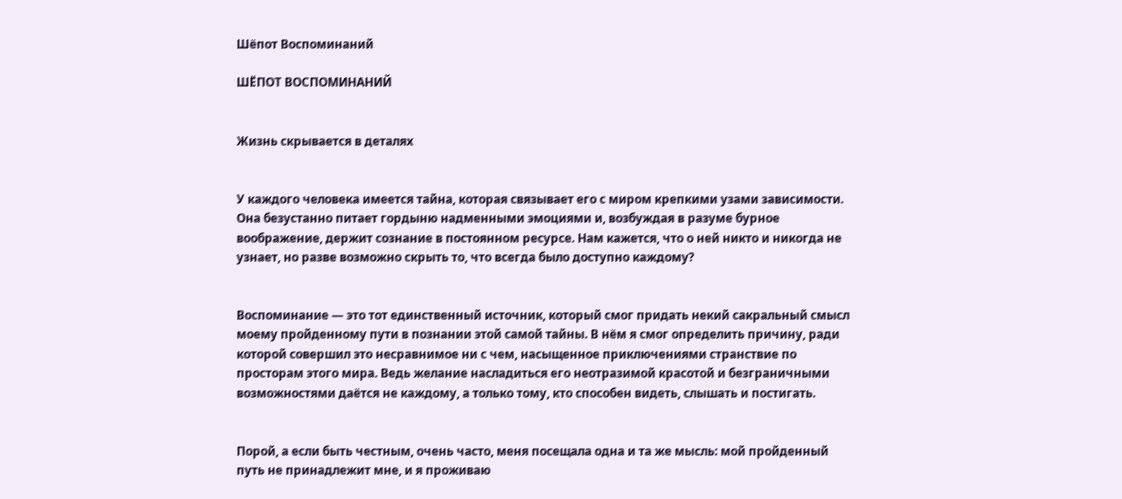Шёпот Воспоминаний

ШЁПОТ ВОСПОМИНАНИЙ


Жизнь скрывается в деталях


У каждого человека имеется тайна, которая связывает его с миром крепкими узами зависимости. Она безустанно питает гордыню надменными эмоциями и, возбуждая в разуме бурное воображение, держит сознание в постоянном ресурсе. Нам кажется, что о ней никто и никогда не узнает, но разве возможно скрыть то, что всегда было доступно каждому?


Воспоминание — это тот единственный источник, который смог придать некий сакральный смысл моему пройденному пути в познании этой самой тайны. В нём я смог определить причину, ради которой совершил это несравнимое ни с чем, насыщенное приключениями странствие по просторам этого мира. Ведь желание насладиться его неотразимой красотой и безграничными возможностями даётся не каждому, а только тому, кто способен видеть, слышать и постигать.


Порой, а если быть честным, очень часто, меня посещала одна и та же мысль: мой пройденный путь не принадлежит мне, и я проживаю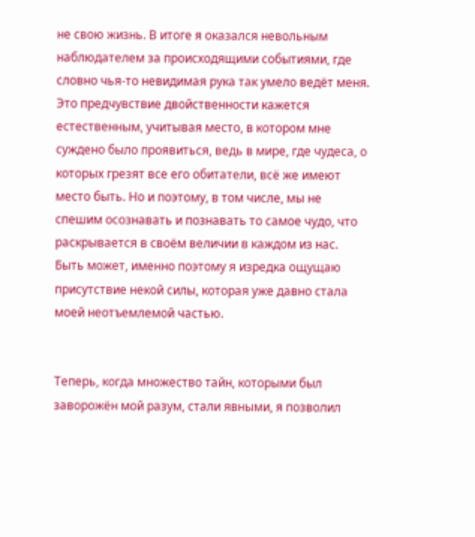не свою жизнь. В итоге я оказался невольным наблюдателем за происходящими событиями, где словно чья-то невидимая рука так умело ведёт меня. Это предчувствие двойственности кажется естественным, учитывая место, в котором мне суждено было проявиться, ведь в мире, где чудеса, о которых грезят все его обитатели, всё же имеют место быть. Но и поэтому, в том числе, мы не спешим осознавать и познавать то самое чудо, что раскрывается в своём величии в каждом из нас. Быть может, именно поэтому я изредка ощущаю присутствие некой силы, которая уже давно стала моей неотъемлемой частью.


Теперь, когда множество тайн, которыми был заворожён мой разум, стали явными, я позволил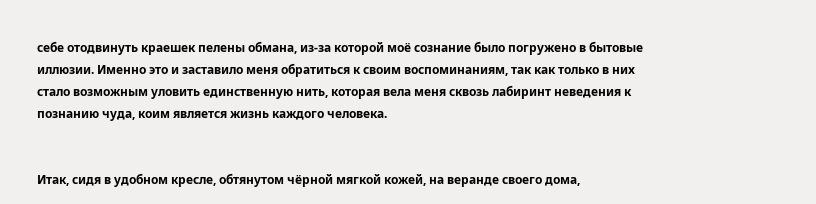себе отодвинуть краешек пелены обмана, из-за которой моё сознание было погружено в бытовые иллюзии. Именно это и заставило меня обратиться к своим воспоминаниям, так как только в них стало возможным уловить единственную нить, которая вела меня сквозь лабиринт неведения к познанию чуда, коим является жизнь каждого человека.


Итак, сидя в удобном кресле, обтянутом чёрной мягкой кожей, на веранде своего дома,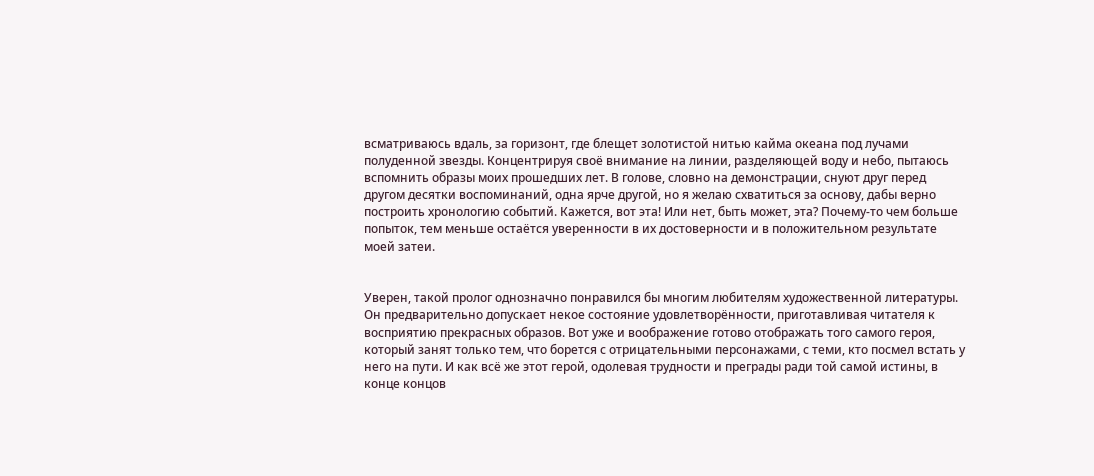всматриваюсь вдаль, за горизонт, где блещет золотистой нитью кайма океана под лучами полуденной звезды. Концентрируя своё внимание на линии, разделяющей воду и небо, пытаюсь вспомнить образы моих прошедших лет. В голове, словно на демонстрации, снуют друг перед другом десятки воспоминаний, одна ярче другой, но я желаю схватиться за основу, дабы верно построить хронологию событий. Кажется, вот эта! Или нет, быть может, эта? Почему-то чем больше попыток, тем меньше остаётся уверенности в их достоверности и в положительном результате моей затеи.


Уверен, такой пролог однозначно понравился бы многим любителям художественной литературы. Он предварительно допускает некое состояние удовлетворённости, приготавливая читателя к восприятию прекрасных образов. Вот уже и воображение готово отображать того самого героя, который занят только тем, что борется с отрицательными персонажами, с теми, кто посмел встать у него на пути. И как всё же этот герой, одолевая трудности и преграды ради той самой истины, в конце концов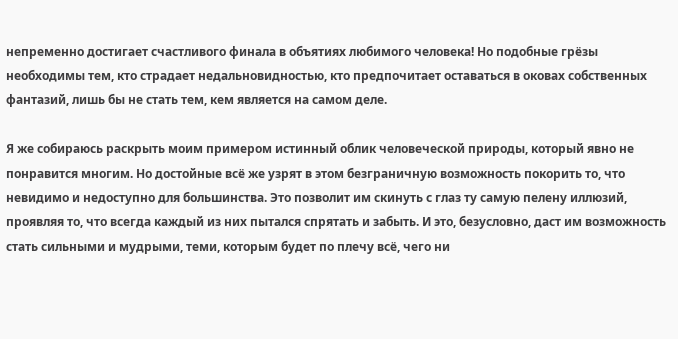непременно достигает счастливого финала в объятиях любимого человека! Но подобные грёзы необходимы тем, кто страдает недальновидностью, кто предпочитает оставаться в оковах собственных фантазий, лишь бы не стать тем, кем является на самом деле.

Я же собираюсь раскрыть моим примером истинный облик человеческой природы, который явно не понравится многим. Но достойные всё же узрят в этом безграничную возможность покорить то, что невидимо и недоступно для большинства. Это позволит им скинуть с глаз ту самую пелену иллюзий, проявляя то, что всегда каждый из них пытался спрятать и забыть. И это, безусловно, даст им возможность стать сильными и мудрыми, теми, которым будет по плечу всё, чего ни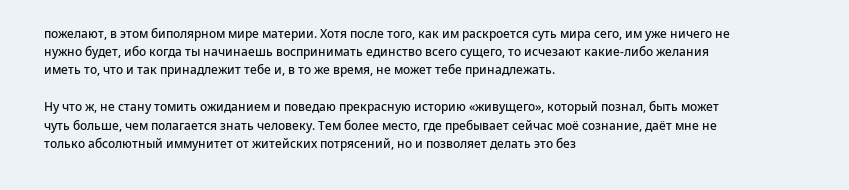пожелают, в этом биполярном мире материи. Хотя после того, как им раскроется суть мира сего, им уже ничего не нужно будет, ибо когда ты начинаешь воспринимать единство всего сущего, то исчезают какие-либо желания иметь то, что и так принадлежит тебе и, в то же время, не может тебе принадлежать.

Ну что ж, не стану томить ожиданием и поведаю прекрасную историю «живущего», который познал, быть может чуть больше, чем полагается знать человеку. Тем более место, где пребывает сейчас моё сознание, даёт мне не только абсолютный иммунитет от житейских потрясений, но и позволяет делать это без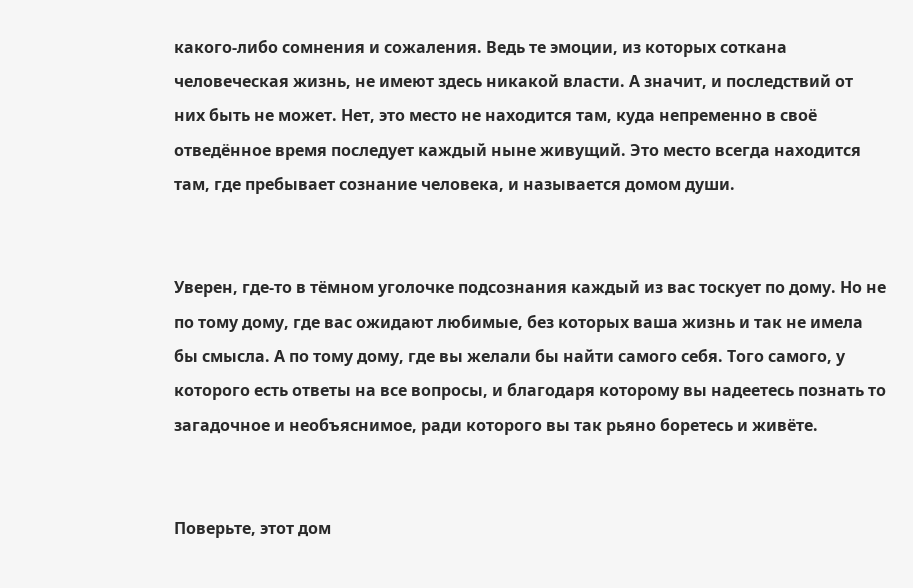какого-либо сомнения и сожаления. Ведь те эмоции, из которых соткана человеческая жизнь, не имеют здесь никакой власти. А значит, и последствий от них быть не может. Нет, это место не находится там, куда непременно в своё отведённое время последует каждый ныне живущий. Это место всегда находится там, где пребывает сознание человека, и называется домом души.


Уверен, где-то в тёмном уголочке подсознания каждый из вас тоскует по дому. Но не по тому дому, где вас ожидают любимые, без которых ваша жизнь и так не имела бы смысла. А по тому дому, где вы желали бы найти самого себя. Того самого, у которого есть ответы на все вопросы, и благодаря которому вы надеетесь познать то загадочное и необъяснимое, ради которого вы так рьяно боретесь и живёте.


Поверьте, этот дом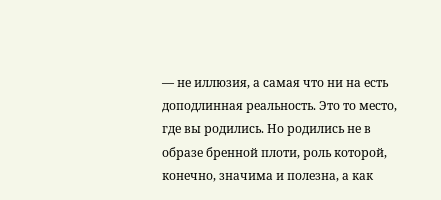— не иллюзия, а самая что ни на есть доподлинная реальность. Это то место, где вы родились. Но родились не в образе бренной плоти, роль которой, конечно, значима и полезна, а как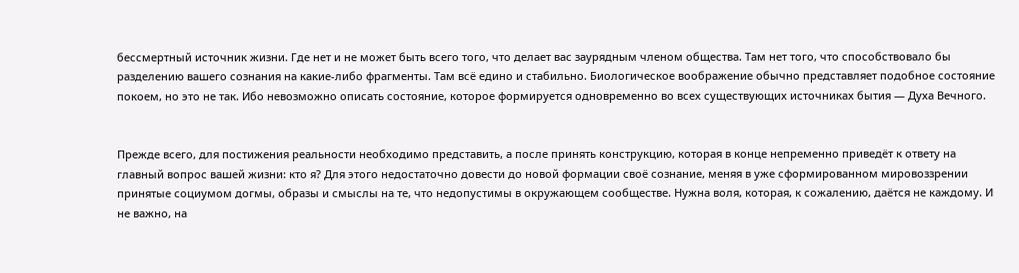бессмертный источник жизни. Где нет и не может быть всего того, что делает вас заурядным членом общества. Там нет того, что способствовало бы разделению вашего сознания на какие-либо фрагменты. Там всё едино и стабильно. Биологическое воображение обычно представляет подобное состояние покоем, но это не так. Ибо невозможно описать состояние, которое формируется одновременно во всех существующих источниках бытия — Духа Вечного.


Прежде всего, для постижения реальности необходимо представить, а после принять конструкцию, которая в конце непременно приведёт к ответу на главный вопрос вашей жизни: кто я? Для этого недостаточно довести до новой формации своё сознание, меняя в уже сформированном мировоззрении принятые социумом догмы, образы и смыслы на те, что недопустимы в окружающем сообществе. Нужна воля, которая, к сожалению, даётся не каждому. И не важно, на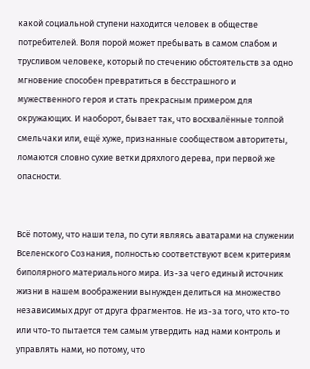какой социальной ступени находится человек в обществе потребителей. Воля порой может пребывать в самом слабом и трусливом человеке, который по стечению обстоятельств за одно мгновение способен превратиться в бесстрашного и мужественного героя и стать прекрасным примером для окружающих. И наоборот, бывает так, что восхвалённые толпой смельчаки или, ещё хуже, признанные сообществом авторитеты, ломаются словно сухие ветки дряхлого дерева, при первой же опасности.


Всё потому, что наши тела, по сути являясь аватарами на служении Вселенского Сознания, полностью соответствуют всем критериям биполярного материального мира. Из-за чего единый источник жизни в нашем воображении вынужден делиться на множество независимых друг от друга фрагментов. Не из-за того, что кто-то или что-то пытается тем самым утвердить над нами контроль и управлять нами, но потому, что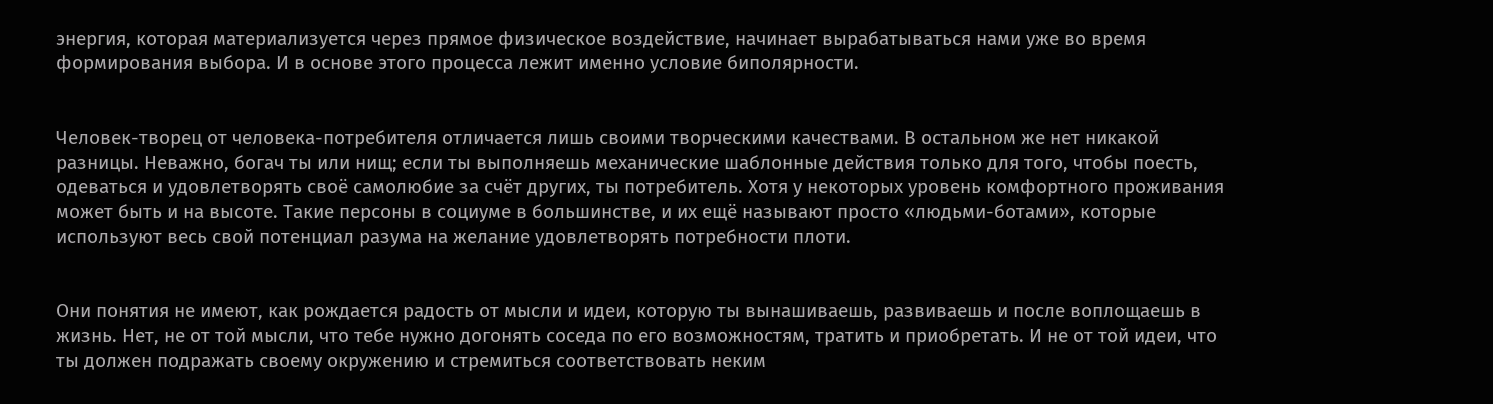энергия, которая материализуется через прямое физическое воздействие, начинает вырабатываться нами уже во время формирования выбора. И в основе этого процесса лежит именно условие биполярности.


Человек-творец от человека-потребителя отличается лишь своими творческими качествами. В остальном же нет никакой разницы. Неважно, богач ты или нищ; если ты выполняешь механические шаблонные действия только для того, чтобы поесть, одеваться и удовлетворять своё самолюбие за счёт других, ты потребитель. Хотя у некоторых уровень комфортного проживания может быть и на высоте. Такие персоны в социуме в большинстве, и их ещё называют просто «людьми-ботами», которые используют весь свой потенциал разума на желание удовлетворять потребности плоти.


Они понятия не имеют, как рождается радость от мысли и идеи, которую ты вынашиваешь, развиваешь и после воплощаешь в жизнь. Нет, не от той мысли, что тебе нужно догонять соседа по его возможностям, тратить и приобретать. И не от той идеи, что ты должен подражать своему окружению и стремиться соответствовать неким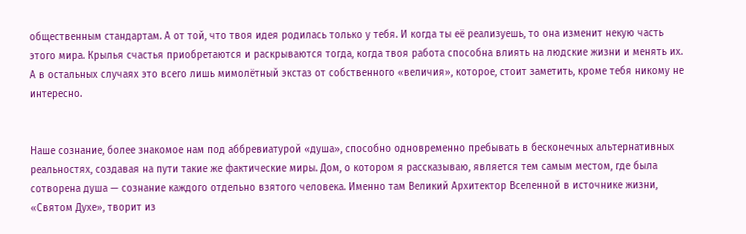общественным стандартам. А от той, что твоя идея родилась только у тебя. И когда ты её реализуешь, то она изменит некую часть этого мира. Крылья счастья приобретаются и раскрываются тогда, когда твоя работа способна влиять на людские жизни и менять их. А в остальных случаях это всего лишь мимолётный экстаз от собственного «величия», которое, стоит заметить, кроме тебя никому не интересно.


Наше сознание, более знакомое нам под аббревиатурой «душа», способно одновременно пребывать в бесконечных альтернативных реальностях, создавая на пути такие же фактические миры. Дом, о котором я рассказываю, является тем самым местом, где была сотворена душа — сознание каждого отдельно взятого человека. Именно там Великий Архитектор Вселенной в источнике жизни, «Святом Духе», творит из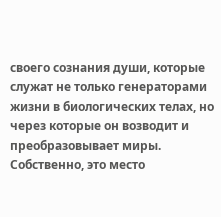своего сознания души, которые служат не только генераторами жизни в биологических телах, но через которые он возводит и преобразовывает миры. Собственно, это место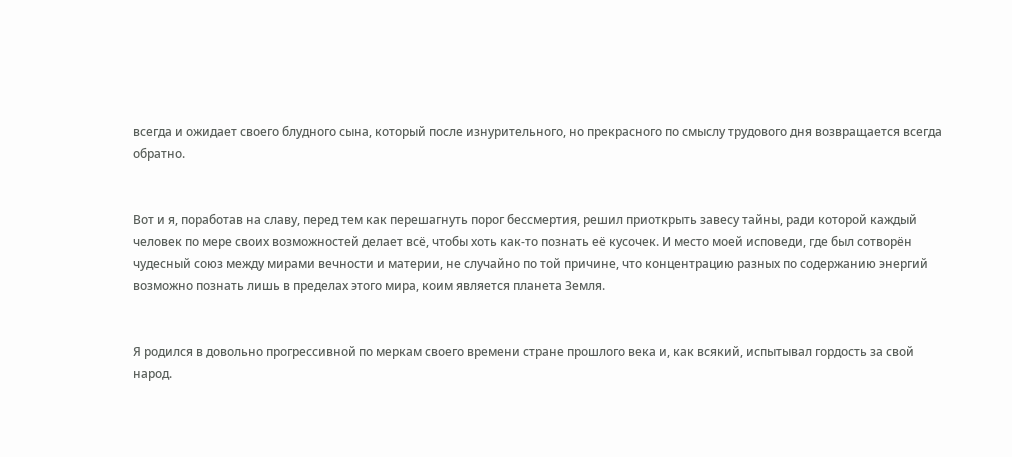всегда и ожидает своего блудного сына, который после изнурительного, но прекрасного по смыслу трудового дня возвращается всегда обратно.


Вот и я, поработав на славу, перед тем как перешагнуть порог бессмертия, решил приоткрыть завесу тайны, ради которой каждый человек по мере своих возможностей делает всё, чтобы хоть как-то познать её кусочек. И место моей исповеди, где был сотворён чудесный союз между мирами вечности и материи, не случайно по той причине, что концентрацию разных по содержанию энергий возможно познать лишь в пределах этого мира, коим является планета Земля.


Я родился в довольно прогрессивной по меркам своего времени стране прошлого века и, как всякий, испытывал гордость за свой народ.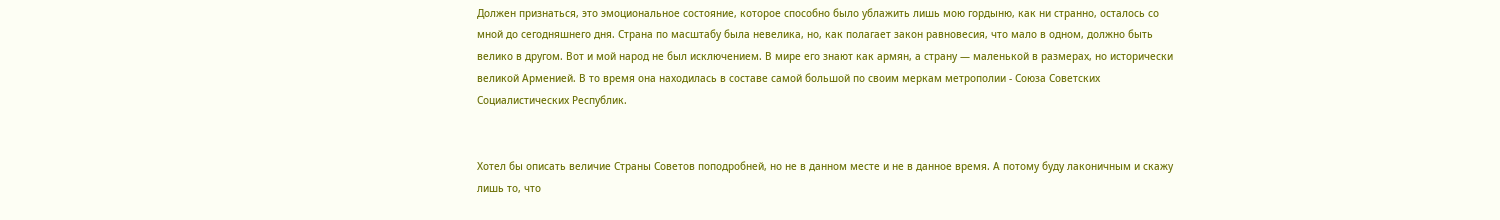Должен признаться, это эмоциональное состояние, которое способно было ублажить лишь мою гордыню, как ни странно, осталось со мной до сегодняшнего дня. Страна по масштабу была невелика, но, как полагает закон равновесия, что мало в одном, должно быть велико в другом. Вот и мой народ не был исключением. В мире его знают как армян, а страну — маленькой в размерах, но исторически великой Арменией. В то время она находилась в составе самой большой по своим меркам метрополии - Союза Советских Социалистических Республик.


Хотел бы описать величие Страны Советов поподробней, но не в данном месте и не в данное время. А потому буду лаконичным и скажу лишь то, что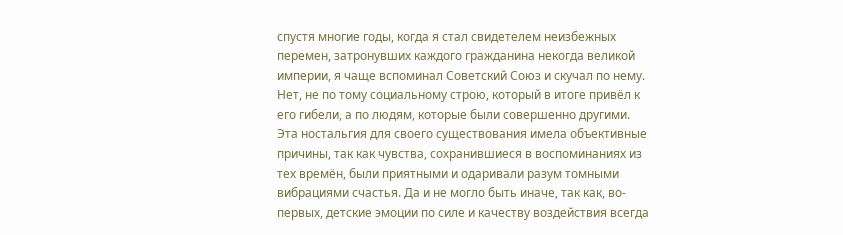спустя многие годы, когда я стал свидетелем неизбежных перемен, затронувших каждого гражданина некогда великой империи, я чаще вспоминал Советский Союз и скучал по нему. Нет, не по тому социальному строю, который в итоге привёл к его гибели, а по людям, которые были совершенно другими. Эта ностальгия для своего существования имела объективные причины, так как чувства, сохранившиеся в воспоминаниях из тех времён, были приятными и одаривали разум томными вибрациями счастья. Да и не могло быть иначе, так как, во-первых, детские эмоции по силе и качеству воздействия всегда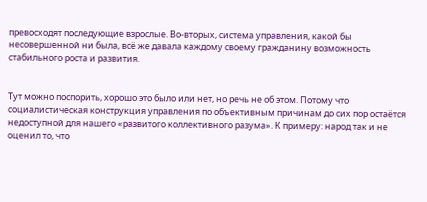превосходят последующие взрослые. Во-вторых, система управления, какой бы несовершенной ни была, всё же давала каждому своему гражданину возможность стабильного роста и развития.


Тут можно поспорить, хорошо это было или нет, но речь не об этом. Потому что социалистическая конструкция управления по объективным причинам до сих пор остаётся недоступной для нашего «развитого коллективного разума». К примеру: народ так и не оценил то, что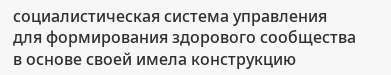социалистическая система управления для формирования здорового сообщества в основе своей имела конструкцию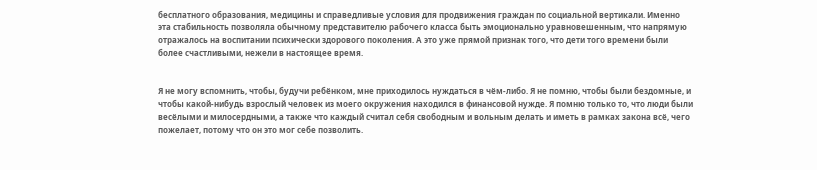бесплатного образования, медицины и справедливые условия для продвижения граждан по социальной вертикали. Именно эта стабильность позволяла обычному представителю рабочего класса быть эмоционально уравновешенным, что напрямую отражалось на воспитании психически здорового поколения. А это уже прямой признак того, что дети того времени были более счастливыми, нежели в настоящее время.


Я не могу вспомнить, чтобы, будучи ребёнком, мне приходилось нуждаться в чём-либо. Я не помню, чтобы были бездомные, и чтобы какой-нибудь взрослый человек из моего окружения находился в финансовой нужде. Я помню только то, что люди были весёлыми и милосердными, а также что каждый считал себя свободным и вольным делать и иметь в рамках закона всё, чего пожелает, потому что он это мог себе позволить.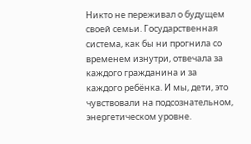Никто не переживал о будущем своей семьи. Государственная система, как бы ни прогнила со временем изнутри, отвечала за каждого гражданина и за каждого ребёнка. И мы, дети, это чувствовали на подсознательном, энергетическом уровне.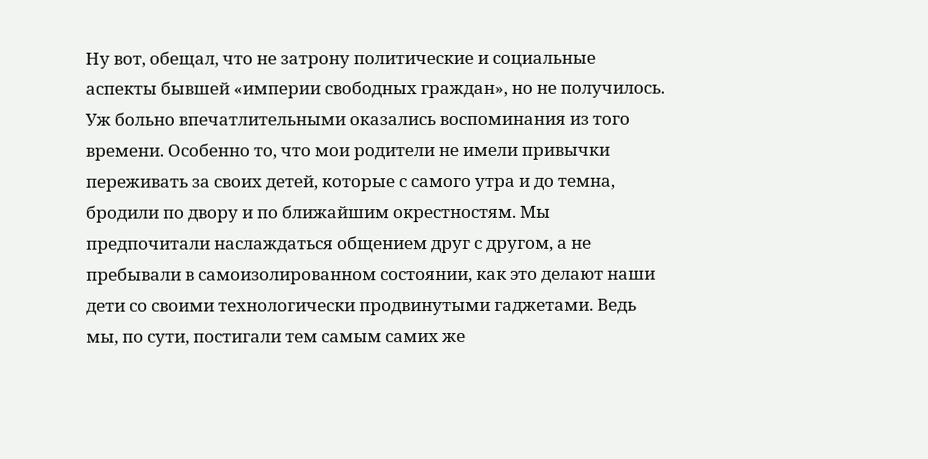Ну вот, обещал, что не затрону политические и социальные аспекты бывшей «империи свободных граждан», но не получилось. Уж больно впечатлительными оказались воспоминания из того времени. Особенно то, что мои родители не имели привычки переживать за своих детей, которые с самого утра и до темна, бродили по двору и по ближайшим окрестностям. Мы предпочитали наслаждаться общением друг с другом, а не пребывали в самоизолированном состоянии, как это делают наши дети со своими технологически продвинутыми гаджетами. Ведь мы, по сути, постигали тем самым самих же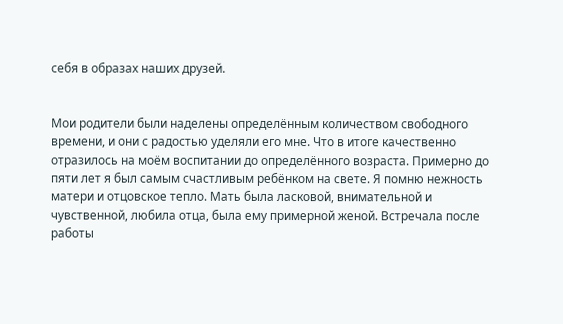себя в образах наших друзей.


Мои родители были наделены определённым количеством свободного времени, и они с радостью уделяли его мне. Что в итоге качественно отразилось на моём воспитании до определённого возраста. Примерно до пяти лет я был самым счастливым ребёнком на свете. Я помню нежность матери и отцовское тепло. Мать была ласковой, внимательной и чувственной, любила отца, была ему примерной женой. Встречала после работы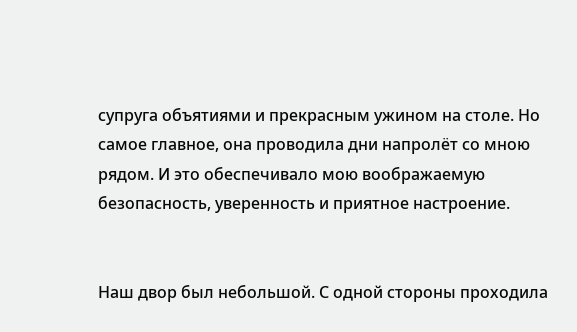супруга объятиями и прекрасным ужином на столе. Но самое главное, она проводила дни напролёт со мною рядом. И это обеспечивало мою воображаемую безопасность, уверенность и приятное настроение.


Наш двор был небольшой. С одной стороны проходила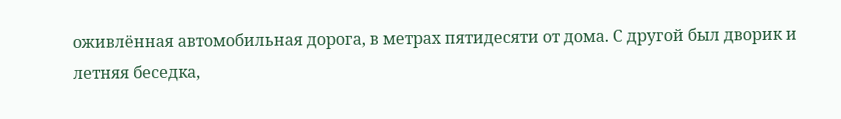оживлённая автомобильная дорога, в метрах пятидесяти от дома. С другой был дворик и летняя беседка,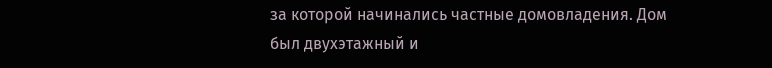за которой начинались частные домовладения. Дом был двухэтажный и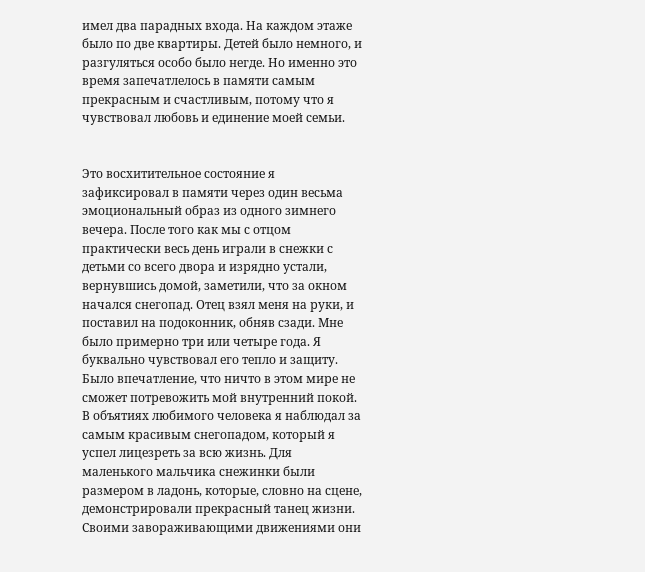имел два парадных входа. На каждом этаже было по две квартиры. Детей было немного, и разгуляться особо было негде. Но именно это время запечатлелось в памяти самым прекрасным и счастливым, потому что я чувствовал любовь и единение моей семьи.


Это восхитительное состояние я зафиксировал в памяти через один весьма эмоциональный образ из одного зимнего вечера. После того как мы с отцом практически весь день играли в снежки с детьми со всего двора и изрядно устали, вернувшись домой, заметили, что за окном начался снегопад. Отец взял меня на руки, и поставил на подоконник, обняв сзади. Мне было примерно три или четыре года. Я буквально чувствовал его тепло и защиту. Было впечатление, что ничто в этом мире не сможет потревожить мой внутренний покой. В объятиях любимого человека я наблюдал за самым красивым снегопадом, который я успел лицезреть за всю жизнь. Для маленького мальчика снежинки были размером в ладонь, которые, словно на сцене, демонстрировали прекрасный танец жизни. Своими завораживающими движениями они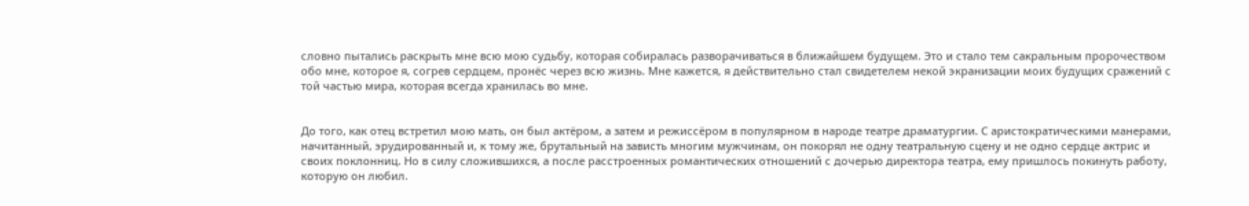словно пытались раскрыть мне всю мою судьбу, которая собиралась разворачиваться в ближайшем будущем. Это и стало тем сакральным пророчеством обо мне, которое я, согрев сердцем, пронёс через всю жизнь. Мне кажется, я действительно стал свидетелем некой экранизации моих будущих сражений с той частью мира, которая всегда хранилась во мне.


До того, как отец встретил мою мать, он был актёром, а затем и режиссёром в популярном в народе театре драматургии. С аристократическими манерами, начитанный, эрудированный и, к тому же, брутальный на зависть многим мужчинам, он покорял не одну театральную сцену и не одно сердце актрис и своих поклонниц. Но в силу сложившихся, а после расстроенных романтических отношений с дочерью директора театра, ему пришлось покинуть работу, которую он любил.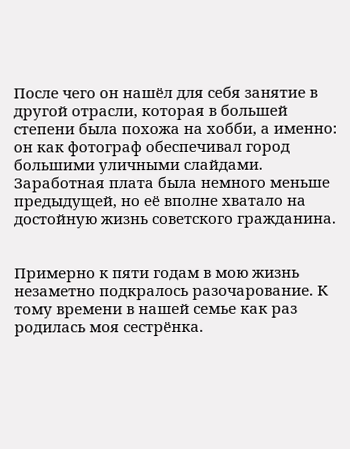После чего он нашёл для себя занятие в другой отрасли, которая в большей степени была похожа на хобби, а именно: он как фотограф обеспечивал город большими уличными слайдами. Заработная плата была немного меньше предыдущей, но её вполне хватало на достойную жизнь советского гражданина.


Примерно к пяти годам в мою жизнь незаметно подкралось разочарование. К тому времени в нашей семье как раз родилась моя сестрёнка.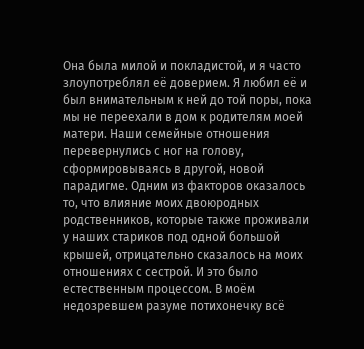Она была милой и покладистой, и я часто злоупотреблял её доверием. Я любил её и был внимательным к ней до той поры, пока мы не переехали в дом к родителям моей матери. Наши семейные отношения перевернулись с ног на голову, сформировываясь в другой, новой парадигме. Одним из факторов оказалось то, что влияние моих двоюродных родственников, которые также проживали у наших стариков под одной большой крышей, отрицательно сказалось на моих отношениях с сестрой. И это было естественным процессом. В моём недозревшем разуме потихонечку всё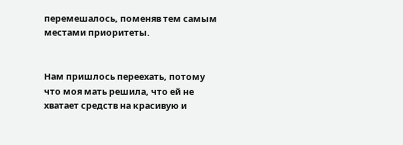перемешалось, поменяв тем самым местами приоритеты.


Нам пришлось переехать, потому что моя мать решила, что ей не хватает средств на красивую и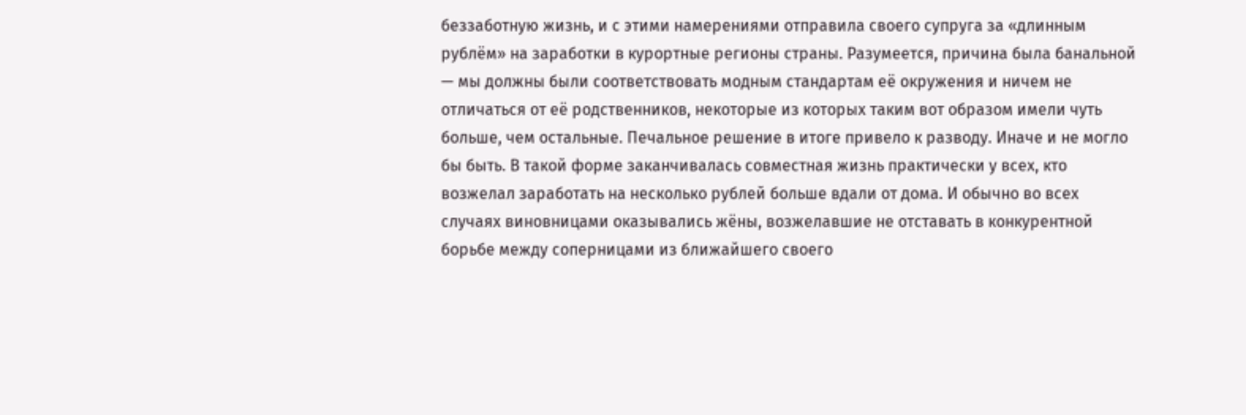беззаботную жизнь, и с этими намерениями отправила своего супруга за «длинным рублём» на заработки в курортные регионы страны. Разумеется, причина была банальной — мы должны были соответствовать модным стандартам её окружения и ничем не отличаться от её родственников, некоторые из которых таким вот образом имели чуть больше, чем остальные. Печальное решение в итоге привело к разводу. Иначе и не могло бы быть. В такой форме заканчивалась совместная жизнь практически у всех, кто возжелал заработать на несколько рублей больше вдали от дома. И обычно во всех случаях виновницами оказывались жёны, возжелавшие не отставать в конкурентной борьбе между соперницами из ближайшего своего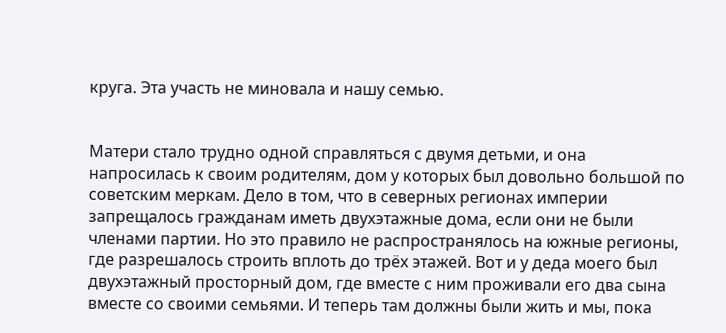круга. Эта участь не миновала и нашу семью.


Матери стало трудно одной справляться с двумя детьми, и она напросилась к своим родителям, дом у которых был довольно большой по советским меркам. Дело в том, что в северных регионах империи запрещалось гражданам иметь двухэтажные дома, если они не были членами партии. Но это правило не распространялось на южные регионы, где разрешалось строить вплоть до трёх этажей. Вот и у деда моего был двухэтажный просторный дом, где вместе с ним проживали его два сына вместе со своими семьями. И теперь там должны были жить и мы, пока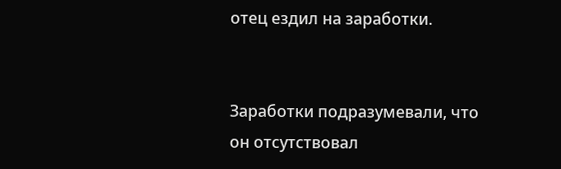отец ездил на заработки.


Заработки подразумевали, что он отсутствовал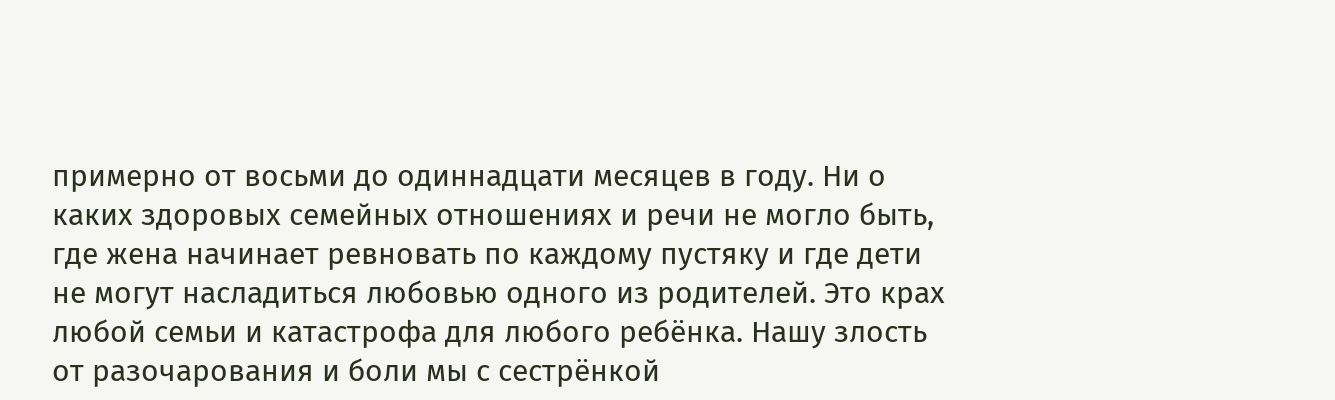примерно от восьми до одиннадцати месяцев в году. Ни о каких здоровых семейных отношениях и речи не могло быть, где жена начинает ревновать по каждому пустяку и где дети не могут насладиться любовью одного из родителей. Это крах любой семьи и катастрофа для любого ребёнка. Нашу злость от разочарования и боли мы с сестрёнкой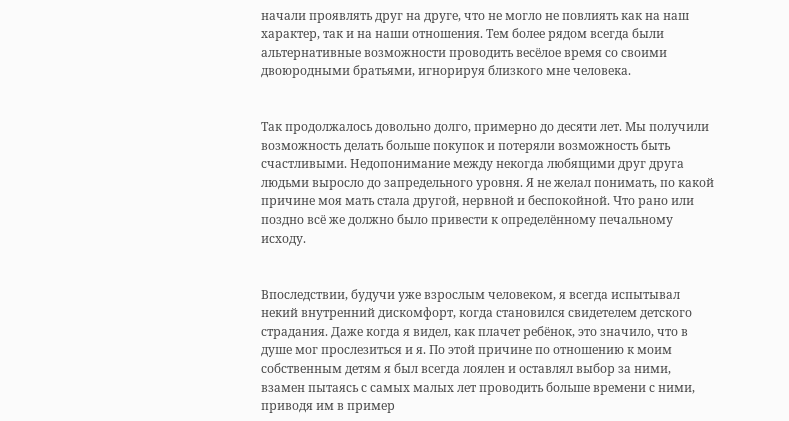начали проявлять друг на друге, что не могло не повлиять как на наш характер, так и на наши отношения. Тем более рядом всегда были альтернативные возможности проводить весёлое время со своими двоюродными братьями, игнорируя близкого мне человека.


Так продолжалось довольно долго, примерно до десяти лет. Мы получили возможность делать больше покупок и потеряли возможность быть счастливыми. Недопонимание между некогда любящими друг друга людьми выросло до запредельного уровня. Я не желал понимать, по какой причине моя мать стала другой, нервной и беспокойной. Что рано или поздно всё же должно было привести к определённому печальному исходу.


Впоследствии, будучи уже взрослым человеком, я всегда испытывал некий внутренний дискомфорт, когда становился свидетелем детского страдания. Даже когда я видел, как плачет ребёнок, это значило, что в душе мог прослезиться и я. По этой причине по отношению к моим собственным детям я был всегда лоялен и оставлял выбор за ними, взамен пытаясь с самых малых лет проводить больше времени с ними, приводя им в пример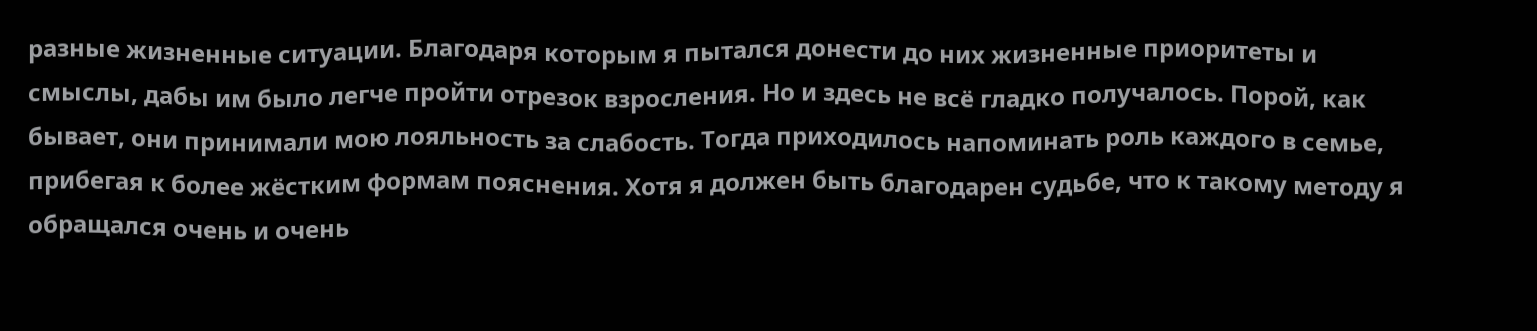разные жизненные ситуации. Благодаря которым я пытался донести до них жизненные приоритеты и смыслы, дабы им было легче пройти отрезок взросления. Но и здесь не всё гладко получалось. Порой, как бывает, они принимали мою лояльность за слабость. Тогда приходилось напоминать роль каждого в семье, прибегая к более жёстким формам пояснения. Хотя я должен быть благодарен судьбе, что к такому методу я обращался очень и очень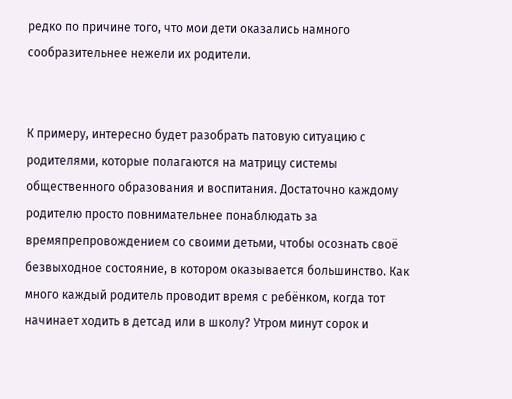редко по причине того, что мои дети оказались намного сообразительнее нежели их родители.


К примеру, интересно будет разобрать патовую ситуацию с родителями, которые полагаются на матрицу системы общественного образования и воспитания. Достаточно каждому родителю просто повнимательнее понаблюдать за времяпрепровождением со своими детьми, чтобы осознать своё безвыходное состояние, в котором оказывается большинство. Как много каждый родитель проводит время с ребёнком, когда тот начинает ходить в детсад или в школу? Утром минут сорок и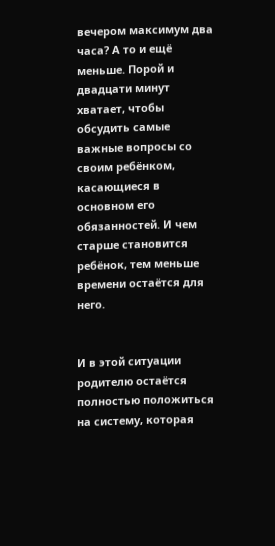вечером максимум два часа? А то и ещё меньше. Порой и двадцати минут хватает, чтобы обсудить самые важные вопросы со своим ребёнком, касающиеся в основном его обязанностей. И чем старше становится ребёнок, тем меньше времени остаётся для него.


И в этой ситуации родителю остаётся полностью положиться на систему, которая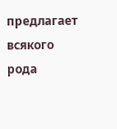предлагает всякого рода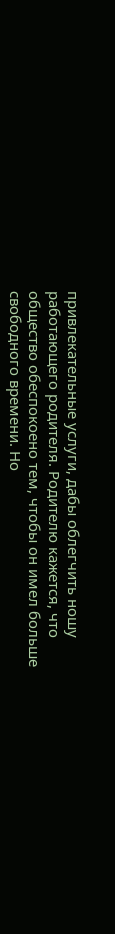привлекательные услуги, дабы облегчить ношу работающего родителя. Родителю кажется, что общество обеспокоено тем, чтобы он имел больше свободного времени. Но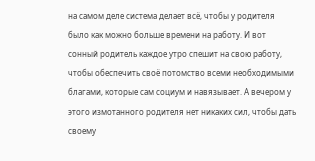на самом деле система делает всё, чтобы у родителя было как можно больше времени на работу. И вот сонный родитель каждое утро спешит на свою работу, чтобы обеспечить своё потомство всеми необходимыми благами, которые сам социум и навязывает. А вечером у этого измотанного родителя нет никаких сил, чтобы дать своему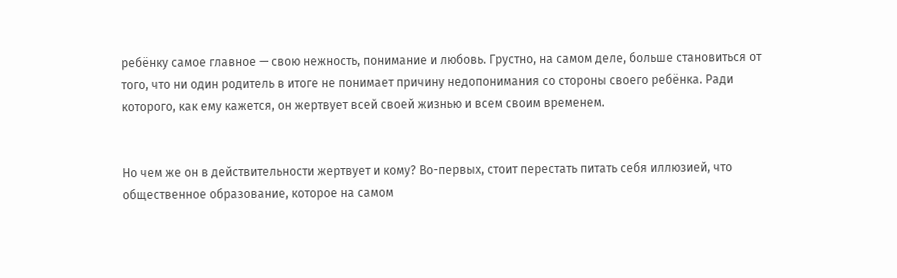ребёнку самое главное — свою нежность, понимание и любовь. Грустно, на самом деле, больше становиться от того, что ни один родитель в итоге не понимает причину недопонимания со стороны своего ребёнка. Ради которого, как ему кажется, он жертвует всей своей жизнью и всем своим временем.


Но чем же он в действительности жертвует и кому? Во-первых, стоит перестать питать себя иллюзией, что общественное образование, которое на самом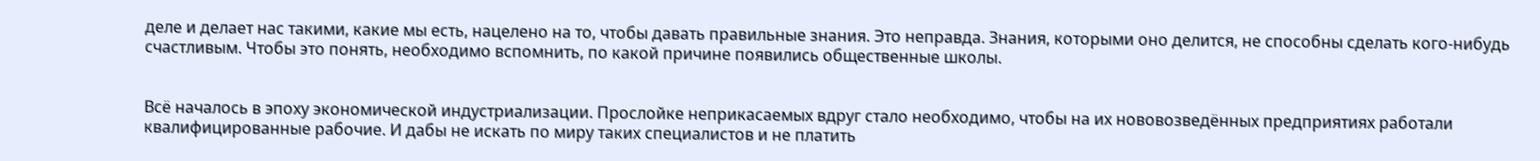деле и делает нас такими, какие мы есть, нацелено на то, чтобы давать правильные знания. Это неправда. Знания, которыми оно делится, не способны сделать кого-нибудь счастливым. Чтобы это понять, необходимо вспомнить, по какой причине появились общественные школы.


Всё началось в эпоху экономической индустриализации. Прослойке неприкасаемых вдруг стало необходимо, чтобы на их нововозведённых предприятиях работали квалифицированные рабочие. И дабы не искать по миру таких специалистов и не платить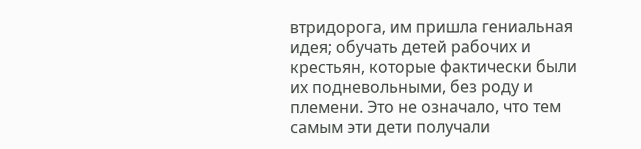втридорога, им пришла гениальная идея; обучать детей рабочих и крестьян, которые фактически были их подневольными, без роду и племени. Это не означало, что тем самым эти дети получали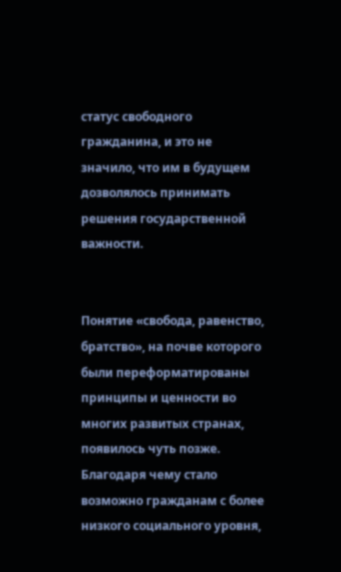статус свободного гражданина, и это не значило, что им в будущем дозволялось принимать решения государственной важности.


Понятие «свобода, равенство, братство», на почве которого были переформатированы принципы и ценности во многих развитых странах, появилось чуть позже. Благодаря чему стало возможно гражданам с более низкого социального уровня,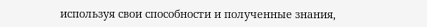используя свои способности и полученные знания,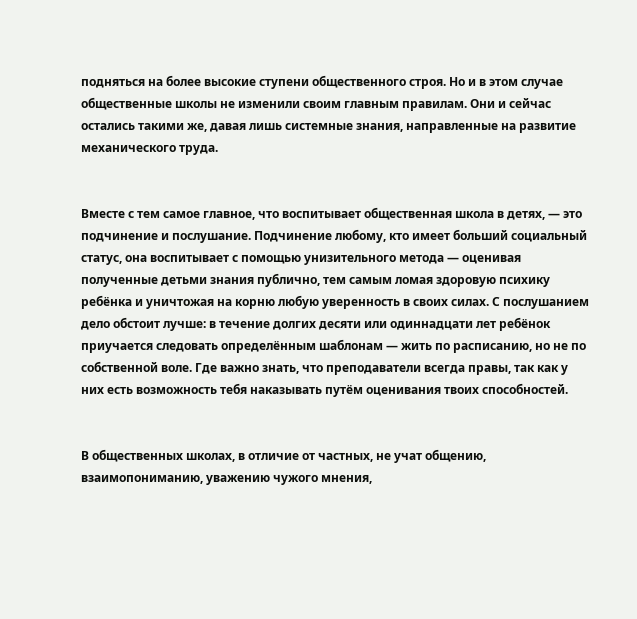подняться на более высокие ступени общественного строя. Но и в этом случае общественные школы не изменили своим главным правилам. Они и сейчас остались такими же, давая лишь системные знания, направленные на развитие механического труда.


Вместе с тем самое главное, что воспитывает общественная школа в детях, — это подчинение и послушание. Подчинение любому, кто имеет больший социальный статус, она воспитывает с помощью унизительного метода — оценивая полученные детьми знания публично, тем самым ломая здоровую психику ребёнка и уничтожая на корню любую уверенность в своих силах. С послушанием дело обстоит лучше: в течение долгих десяти или одиннадцати лет ребёнок приучается следовать определённым шаблонам — жить по расписанию, но не по собственной воле. Где важно знать, что преподаватели всегда правы, так как у них есть возможность тебя наказывать путём оценивания твоих способностей.


В общественных школах, в отличие от частных, не учат общению, взаимопониманию, уважению чужого мнения,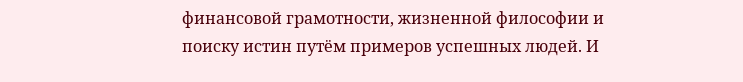финансовой грамотности, жизненной философии и поиску истин путём примеров успешных людей. И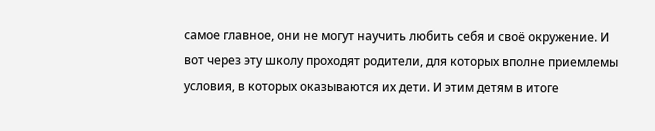самое главное, они не могут научить любить себя и своё окружение. И вот через эту школу проходят родители, для которых вполне приемлемы условия, в которых оказываются их дети. И этим детям в итоге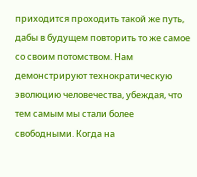приходится проходить такой же путь, дабы в будущем повторить то же самое со своим потомством. Нам демонстрируют технократическую эволюцию человечества, убеждая, что тем самым мы стали более свободными. Когда на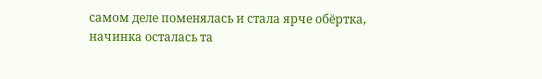самом деле поменялась и стала ярче обёртка, начинка осталась та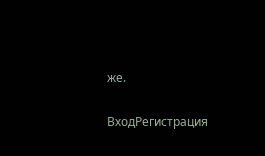же.

ВходРегистрация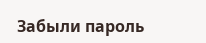Забыли пароль